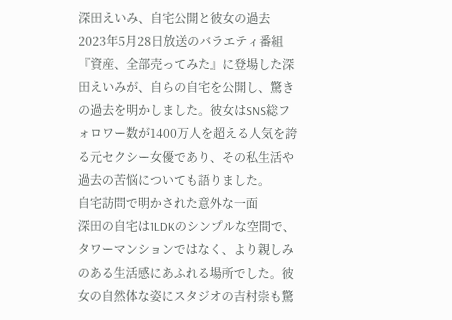深田えいみ、自宅公開と彼女の過去
2023年5月28日放送のバラエティ番組『資産、全部売ってみた』に登場した深田えいみが、自らの自宅を公開し、驚きの過去を明かしました。彼女はSNS総フォロワー数が1400万人を超える人気を誇る元セクシー女優であり、その私生活や過去の苦悩についても語りました。
自宅訪問で明かされた意外な一面
深田の自宅は1LDKのシンプルな空間で、タワーマンションではなく、より親しみのある生活感にあふれる場所でした。彼女の自然体な姿にスタジオの吉村崇も驚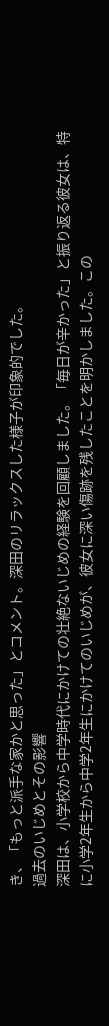き、「もっと派手な家かと思った」とコメント。深田のリラックスした様子が印象的でした。
過去のいじめとその影響
深田は、小学校から中学時代にかけての壮絶ないじめの経験を回顧しました。「毎日が辛かった」と振り返る彼女は、特に小学2年生から中学2年生にかけてのいじめが、彼女に深い傷跡を残したことを明かしました。この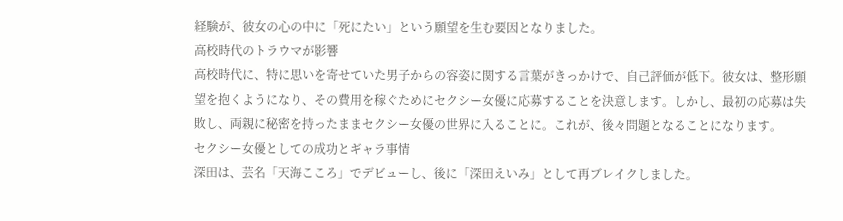経験が、彼女の心の中に「死にたい」という願望を生む要因となりました。
高校時代のトラウマが影響
高校時代に、特に思いを寄せていた男子からの容姿に関する言葉がきっかけで、自己評価が低下。彼女は、整形願望を抱くようになり、その費用を稼ぐためにセクシー女優に応募することを決意します。しかし、最初の応募は失敗し、両親に秘密を持ったままセクシー女優の世界に入ることに。これが、後々問題となることになります。
セクシー女優としての成功とギャラ事情
深田は、芸名「天海こころ」でデビューし、後に「深田えいみ」として再ブレイクしました。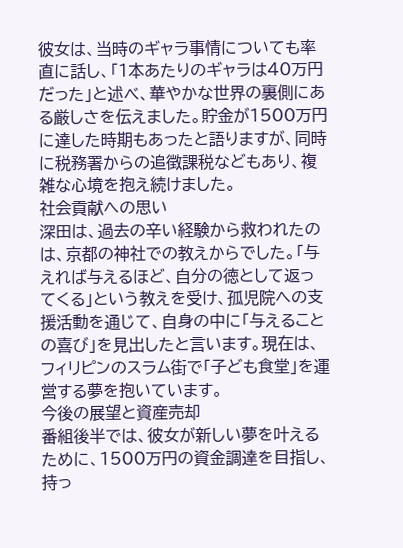彼女は、当時のギャラ事情についても率直に話し、「1本あたりのギャラは40万円だった」と述べ、華やかな世界の裏側にある厳しさを伝えました。貯金が1500万円に達した時期もあったと語りますが、同時に税務署からの追徴課税などもあり、複雑な心境を抱え続けました。
社会貢献への思い
深田は、過去の辛い経験から救われたのは、京都の神社での教えからでした。「与えれば与えるほど、自分の徳として返ってくる」という教えを受け、孤児院への支援活動を通じて、自身の中に「与えることの喜び」を見出したと言います。現在は、フィリピンのスラム街で「子ども食堂」を運営する夢を抱いています。
今後の展望と資産売却
番組後半では、彼女が新しい夢を叶えるために、1500万円の資金調達を目指し、持っ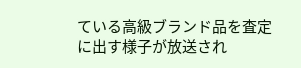ている高級ブランド品を査定に出す様子が放送され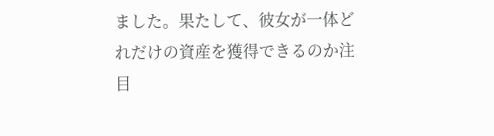ました。果たして、彼女が一体どれだけの資産を獲得できるのか注目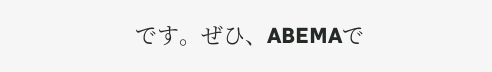です。ぜひ、ABEMAで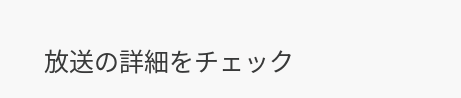放送の詳細をチェック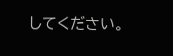してください。